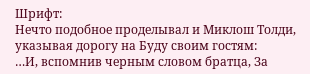Шрифт:
Нечто подобное проделывал и Миклош Толди, указывая дорогу на Буду своим гостям:
…И, вспомнив черным словом братца, За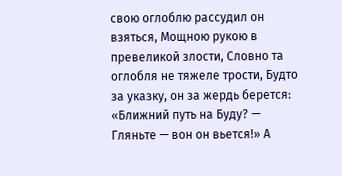свою оглоблю рассудил он взяться, Мощною рукою в превеликой злости, Словно та оглобля не тяжеле трости, Будто за указку, он за жердь берется: «Ближний путь на Буду? — Гляньте — вон он вьется!» А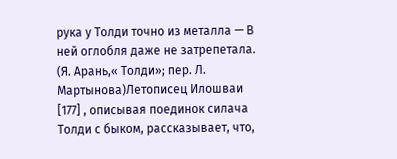рука у Толди точно из металла — В ней оглобля даже не затрепетала. (Я. Арань,« Толди»; пер. Л. Мартынова)Летописец Илошваи [177] , описывая поединок силача Толди с быком, рассказывает, что,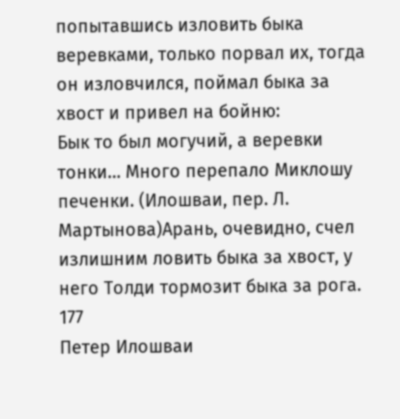попытавшись изловить быка веревками, только порвал их, тогда он изловчился, поймал быка за хвост и привел на бойню:
Бык то был могучий, а веревки тонки… Много перепало Миклошу печенки. (Илошваи, пер. Л. Мартынова)Арань, очевидно, счел излишним ловить быка за хвост, у него Толди тормозит быка за рога.
177
Петер Илошваи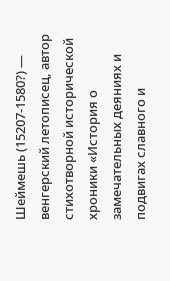Шеймешь (15207-1580?) — венгерский летописец, автор стихотворной исторической хроники «История о замечательных деяниях и подвигах славного и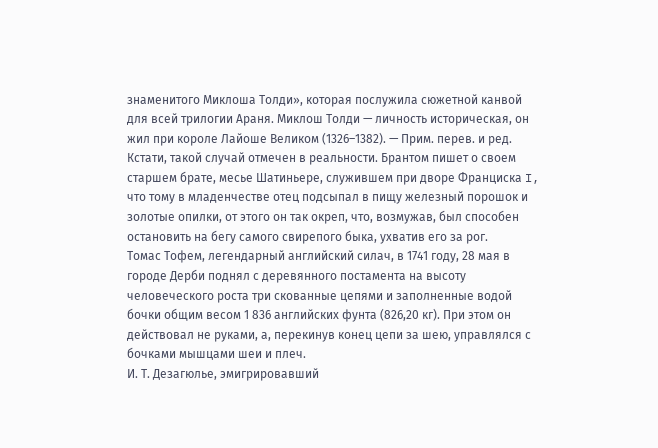знаменитого Миклоша Толди», которая послужила сюжетной канвой для всей трилогии Араня. Миклош Толди — личность историческая, он жил при короле Лайоше Великом (1326–1382). — Прим. перев. и ред.
Кстати, такой случай отмечен в реальности. Брантом пишет о своем старшем брате, месье Шатиньере, служившем при дворе Франциска I, что тому в младенчестве отец подсыпал в пищу железный порошок и золотые опилки, от этого он так окреп, что, возмужав, был способен остановить на бегу самого свирепого быка, ухватив его за рог.
Томас Тофем, легендарный английский силач, в 1741 году, 28 мая в городе Дерби поднял с деревянного постамента на высоту человеческого роста три скованные цепями и заполненные водой бочки общим весом 1 836 английских фунта (826,20 кг). При этом он действовал не руками, а, перекинув конец цепи за шею, управлялся с бочками мышцами шеи и плеч.
И. Т. Дезагюлье, эмигрировавший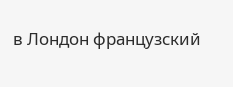в Лондон французский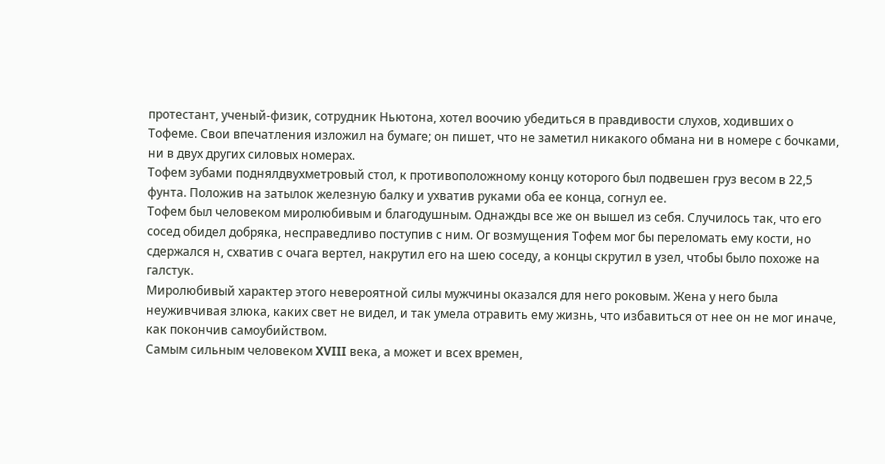протестант, ученый-физик, сотрудник Ньютона, хотел воочию убедиться в правдивости слухов, ходивших о Тофеме. Свои впечатления изложил на бумаге; он пишет, что не заметил никакого обмана ни в номере с бочками, ни в двух других силовых номерах.
Тофем зубами поднялдвухметровый стол, к противоположному концу которого был подвешен груз весом в 22,5 фунта. Положив на затылок железную балку и ухватив руками оба ее конца, согнул ее.
Тофем был человеком миролюбивым и благодушным. Однажды все же он вышел из себя. Случилось так, что его сосед обидел добряка, несправедливо поступив с ним. Ог возмущения Тофем мог бы переломать ему кости, но сдержался н, схватив с очага вертел, накрутил его на шею соседу, а концы скрутил в узел, чтобы было похоже на галстук.
Миролюбивый характер этого невероятной силы мужчины оказался для него роковым. Жена у него была неуживчивая злюка, каких свет не видел, и так умела отравить ему жизнь, что избавиться от нее он не мог иначе, как покончив самоубийством.
Самым сильным человеком XVIII века, а может и всех времен,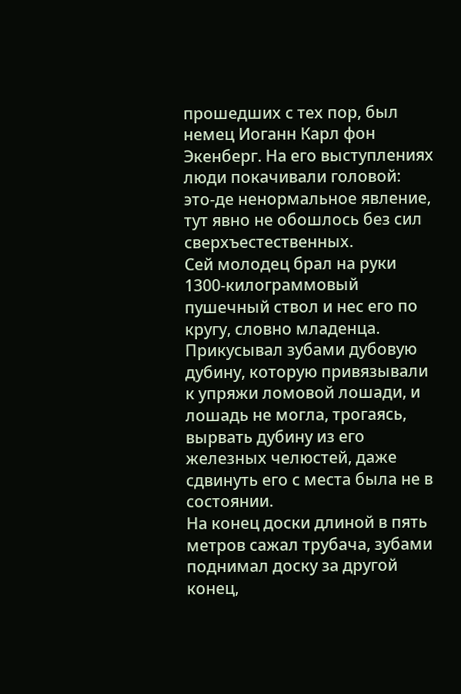прошедших с тех пор, был немец Иоганн Карл фон Экенберг. На его выступлениях люди покачивали головой: это-де ненормальное явление, тут явно не обошлось без сил сверхъестественных.
Сей молодец брал на руки 1300-килограммовый пушечный ствол и нес его по кругу, словно младенца.
Прикусывал зубами дубовую дубину, которую привязывали к упряжи ломовой лошади, и лошадь не могла, трогаясь, вырвать дубину из его железных челюстей, даже сдвинуть его с места была не в состоянии.
На конец доски длиной в пять метров сажал трубача, зубами поднимал доску за другой конец,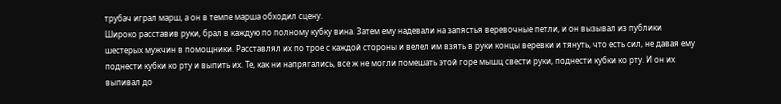трубач играл марш, а он в темпе марша обходил сцену.
Широко расставив руки, брал в каждую по полному кубку вина. Затем ему надевали на запястья веревочные петли, и он вызывал из публики шестерых мужчин в помощники. Расставлял их по трое с каждой стороны и велел им взять в руки концы веревки и тянуть, что есть сил, не давая ему поднести кубки ко рту и выпить их. Те, как ни напрягались, все ж не могли помешать этой горе мышц свести руки, поднести кубки ко рту. И он их выпивал до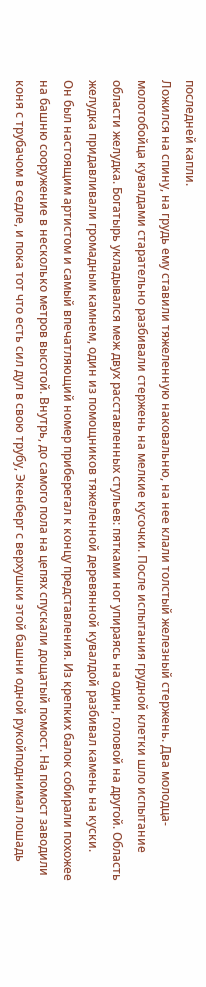последней капли.
Ложился на спину, на грудь ему ставили тяжеленную наковальню, на нее клали толстый железный стержень. Два молодца-молотобойца кувалдами старательно разбивали стержень на мелкие кусочки. После испытания грудной клетки шло испытание области желудка. Богатырь укладывался меж двух расставленных стульев: пятками ног упираясь на один, головой на другой. Область желудка придавливали громадным камнем, один из помощников тяжеленной деревянной кувалдой разбивал камень на куски.
Он был настоящим артистом и самый впечатляющий номер приберегал к концу представления. Из крепких балок собирали похожее на башню сооружение в несколько метров высотой. Внутрь, до самого пола на цепях спускали дощатый помост. На помост заводили коня с трубачом в седле, и пока тот что есть сил дул в свою трубу, Экенберг с верхушки этой башни одной рукойподнимал лошадь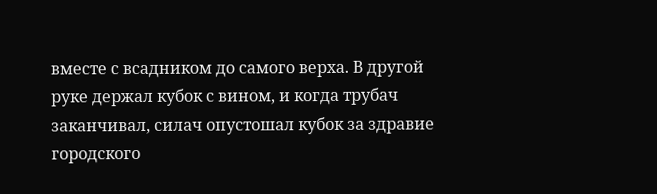вместе с всадником до самого верха. В другой руке держал кубок с вином, и когда трубач заканчивал, силач опустошал кубок за здравие городского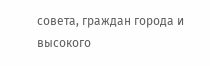совета, граждан города и высокого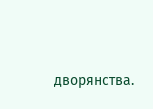дворянства.